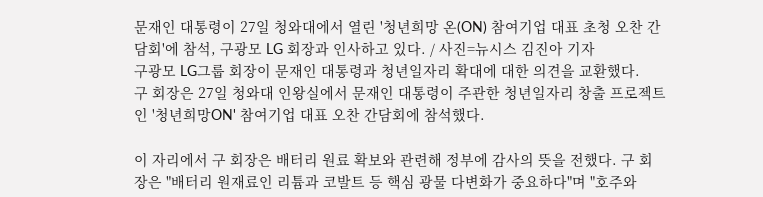문재인 대통령이 27일 청와대에서 열린 '청년희망 온(ON) 참여기업 대표 초청 오찬 간담회'에 참석, 구광모 LG 회장과 인사하고 있다. / 사진=뉴시스 김진아 기자
구광모 LG그룹 회장이 문재인 대통령과 청년일자리 확대에 대한 의견을 교환했다.
구 회장은 27일 청와대 인왕실에서 문재인 대통령이 주관한 청년일자리 창출 프로젝트인 '청년희망ON' 참여기업 대표 오찬 간담회에 참석했다.

이 자리에서 구 회장은 배터리 원료 확보와 관련해 정부에 감사의 뜻을 전했다. 구 회장은 "배터리 원재료인 리튬과 코발트 등 핵심 광물 다변화가 중요하다"며 "호주와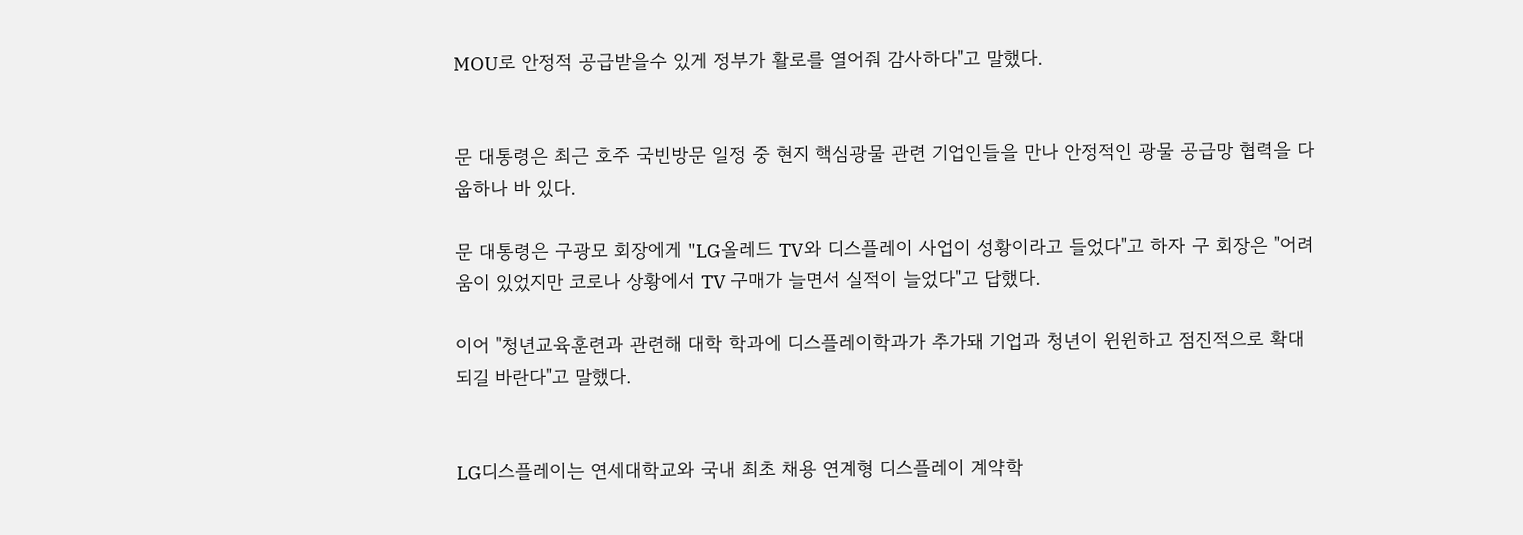MOU로 안정적 공급받을수 있게 정부가 활로를 열어줘 감사하다"고 말했다.


문 대통령은 최근 호주 국빈방문 일정 중 현지 핵심광물 관련 기업인들을 만나 안정적인 광물 공급망 협력을 다웁하나 바 있다.

문 대통령은 구광모 회장에게 "LG올레드 TV와 디스플레이 사업이 성황이라고 들었다"고 하자 구 회장은 "어려움이 있었지만 코로나 상황에서 TV 구매가 늘면서 실적이 늘었다"고 답했다.

이어 "청년교육훈련과 관련해 대학 학과에 디스플레이학과가 추가돼 기업과 청년이 윈윈하고 점진적으로 확대되길 바란다"고 말했다.


LG디스플레이는 연세대학교와 국내 최초 채용 연계형 디스플레이 계약학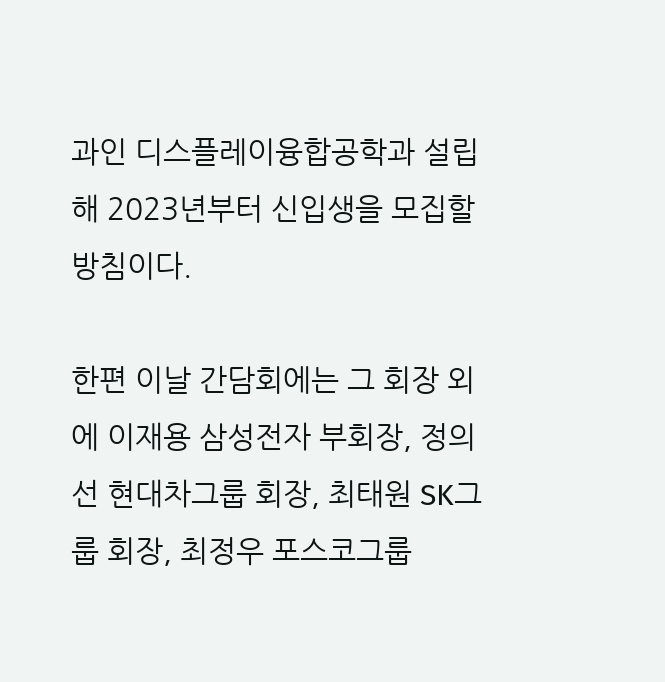과인 디스플레이융합공학과 설립해 2023년부터 신입생을 모집할 방침이다.

한편 이날 간담회에는 그 회장 외에 이재용 삼성전자 부회장, 정의선 현대차그룹 회장, 최태원 SK그룹 회장, 최정우 포스코그룹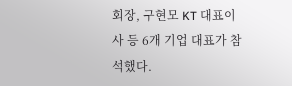회장, 구현모 KT 대표이사 등 6개 기업 대표가 참석했다.